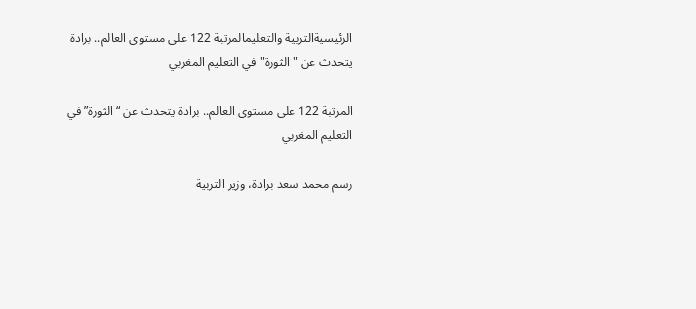الرئيسيةالتربية والتعليمالمرتبة 122 على مستوى العالم.. برادة يتحدث عن "الثورة" في التعليم المغربي

المرتبة 122 على مستوى العالم.. برادة يتحدث عن “الثورة” في التعليم المغربي

رسم محمد سعد برادة، وزير التربية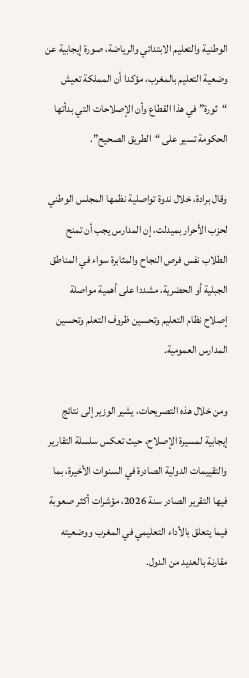الوطنية والتعليم الابتدائي والرياضة، صورة إيجابية عن وضعية التعليم بالمغرب، مؤكدا أن المملكة تعيش “ثورة” في هذا القطاع وأن الإصلاحات التي بدأتها الحكومة تسير على “الطريق الصحيح”.

وقال برادة، خلال ندوة تواصلية نظمها المجلس الوطني لحزب الأحرار بميدلت، إن المدارس يجب أن تمنح الطلاب نفس فرص النجاح والمثابرة سواء في المناطق الجبلية أو الحضرية، مشددا على أهمية مواصلة إصلاح نظام التعليم وتحسين ظروف التعلم وتحسين المدارس العمومية.

ومن خلال هذه التصريحات، يشير الوزير إلى نتائج إيجابية لمسيرة الإصلاح، حيث تعكس سلسلة التقارير والتقييمات الدولية الصادرة في السنوات الأخيرة، بما فيها التقرير الصادر سنة 2026، مؤشرات أكثر صعوبة فيما يتعلق بالأداء التعليمي في المغرب ووضعيته مقارنة بالعديد من الدول.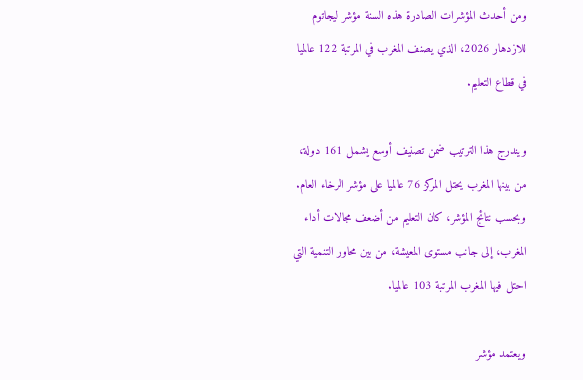ومن أحدث المؤشرات الصادرة هذه السنة مؤشر ليجاتوم للازدهار 2026، الذي يصنف المغرب في المرتبة 122 عالميا في قطاع التعليم.

ويندرج هذا الترتيب ضمن تصنيف أوسع يشمل 161 دولة، من بينها المغرب يحتل المركز 76 عالميا على مؤشر الرخاء العام. وبحسب نتائج المؤشر، كان التعليم من أضعف مجالات أداء المغرب، إلى جانب مستوى المعيشة، من بين محاور التنمية التي احتل فيها المغرب المرتبة 103 عالميا.

ويعتمد مؤشر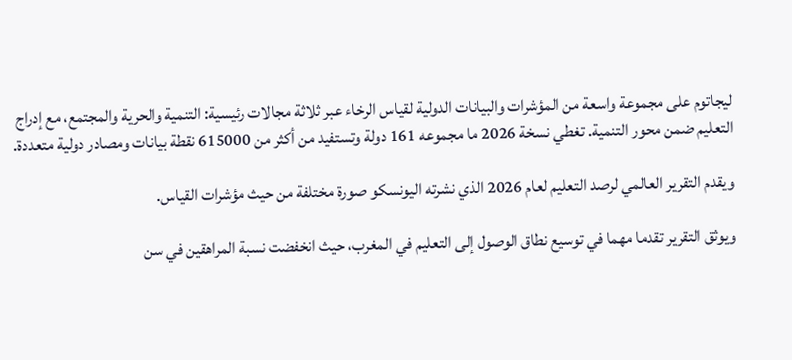ليجاتوم على مجموعة واسعة من المؤشرات والبيانات الدولية لقياس الرخاء عبر ثلاثة مجالات رئيسية: التنمية والحرية والمجتمع، مع إدراج التعليم ضمن محور التنمية. تغطي نسخة 2026 ما مجموعه 161 دولة وتستفيد من أكثر من 615000 نقطة بيانات ومصادر دولية متعددة.

ويقدم التقرير العالمي لرصد التعليم لعام 2026 الذي نشرته اليونسكو صورة مختلفة من حيث مؤشرات القياس.

ويوثق التقرير تقدما مهما في توسيع نطاق الوصول إلى التعليم في المغرب، حيث انخفضت نسبة المراهقين في سن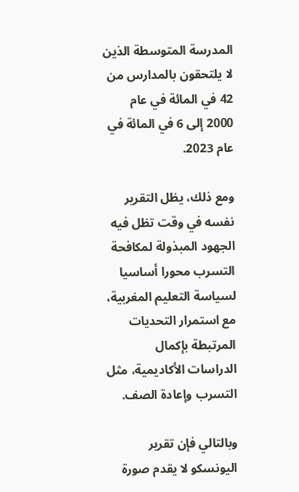المدرسة المتوسطة الذين لا يلتحقون بالمدارس من 42 في المائة في عام 2000 إلى 6 في المائة في عام 2023.

ومع ذلك، يظل التقرير نفسه في وقت تظل فيه الجهود المبذولة لمكافحة التسرب محورا أساسيا لسياسة التعليم المغربية، مع استمرار التحديات المرتبطة بإكمال الدراسات الأكاديمية، مثل التسرب وإعادة الصف.

وبالتالي فإن تقرير اليونسكو لا يقدم صورة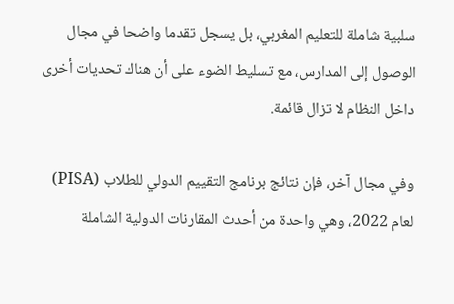سلبية شاملة للتعليم المغربي، بل يسجل تقدما واضحا في مجال الوصول إلى المدارس، مع تسليط الضوء على أن هناك تحديات أخرى داخل النظام لا تزال قائمة.

وفي مجال آخر، فإن نتائج برنامج التقييم الدولي للطلاب (PISA) لعام 2022، وهي واحدة من أحدث المقارنات الدولية الشاملة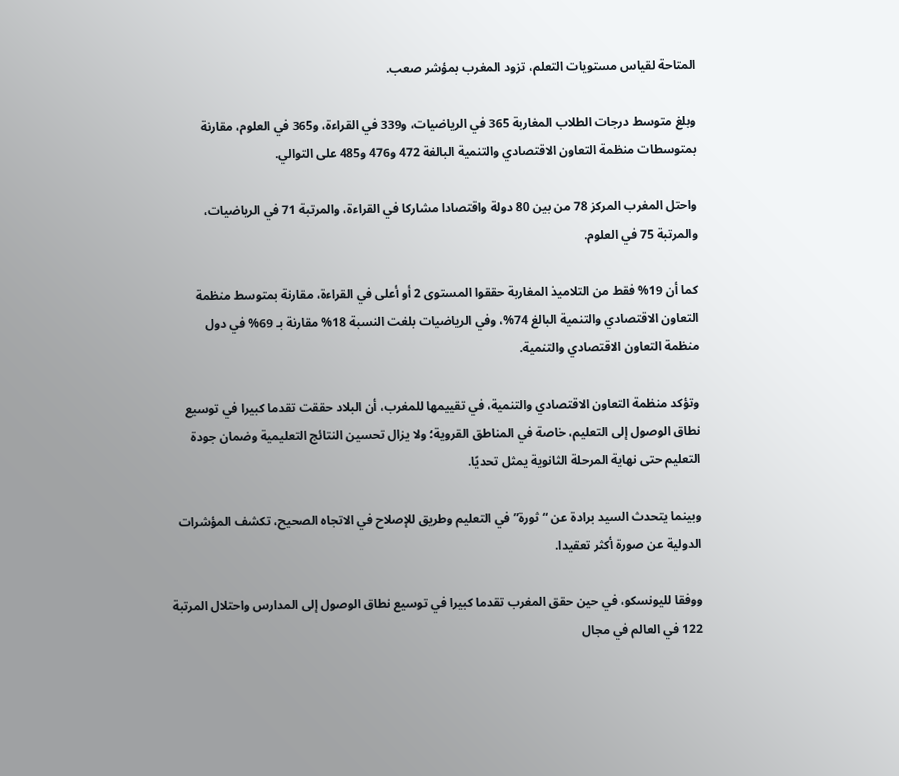المتاحة لقياس مستويات التعلم، تزود المغرب بمؤشر صعب.

وبلغ متوسط درجات الطلاب المغاربة 365 في الرياضيات، و339 في القراءة، و365 في العلوم، مقارنة بمتوسطات منظمة التعاون الاقتصادي والتنمية البالغة 472 و476 و485 على التوالي.

واحتل المغرب المركز 78 من بين 80 دولة واقتصادا مشاركا في القراءة، والمرتبة 71 في الرياضيات، والمرتبة 75 في العلوم.

كما أن 19% فقط من التلاميذ المغاربة حققوا المستوى 2 أو أعلى في القراءة، مقارنة بمتوسط منظمة التعاون الاقتصادي والتنمية البالغ 74%، وفي الرياضيات بلغت النسبة 18% مقارنة بـ 69% في دول منظمة التعاون الاقتصادي والتنمية.

وتؤكد منظمة التعاون الاقتصادي والتنمية، في تقييمها للمغرب، أن البلاد حققت تقدما كبيرا في توسيع نطاق الوصول إلى التعليم، خاصة في المناطق القروية؛ ولا يزال تحسين النتائج التعليمية وضمان جودة التعليم حتى نهاية المرحلة الثانوية يمثل تحديًا.

وبينما يتحدث السيد برادة عن “ثورة” في التعليم وطريق للإصلاح في الاتجاه الصحيح، تكشف المؤشرات الدولية عن صورة أكثر تعقيدا.

ووفقا لليونسكو، في حين حقق المغرب تقدما كبيرا في توسيع نطاق الوصول إلى المدارس واحتلال المرتبة 122 في العالم في مجال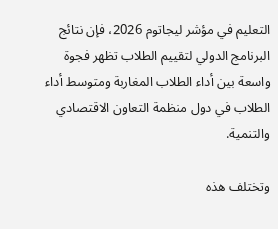التعليم في مؤشر ليجاتوم 2026، فإن نتائج البرنامج الدولي لتقييم الطلاب تظهر فجوة واسعة بين أداء الطلاب المغاربة ومتوسط أداء الطلاب في دول منظمة التعاون الاقتصادي والتنمية.

وتختلف هذه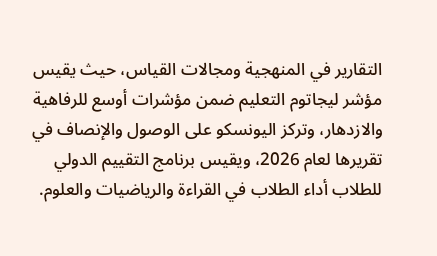التقارير في المنهجية ومجالات القياس، حيث يقيس مؤشر ليجاتوم التعليم ضمن مؤشرات أوسع للرفاهية والازدهار، وتركز اليونسكو على الوصول والإنصاف في تقريرها لعام 2026، ويقيس برنامج التقييم الدولي للطلاب أداء الطلاب في القراءة والرياضيات والعلوم.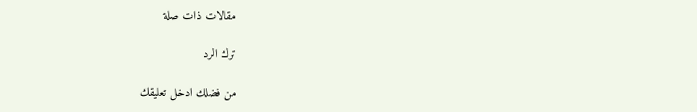مقالات ذات صلة

ترك الرد

من فضلك ادخل تعليقك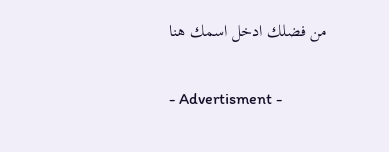من فضلك ادخل اسمك هنا

- Advertisment -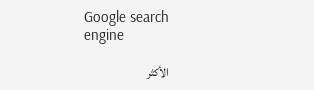Google search engine

الأكثر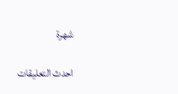شهرة

احدث التعليقات